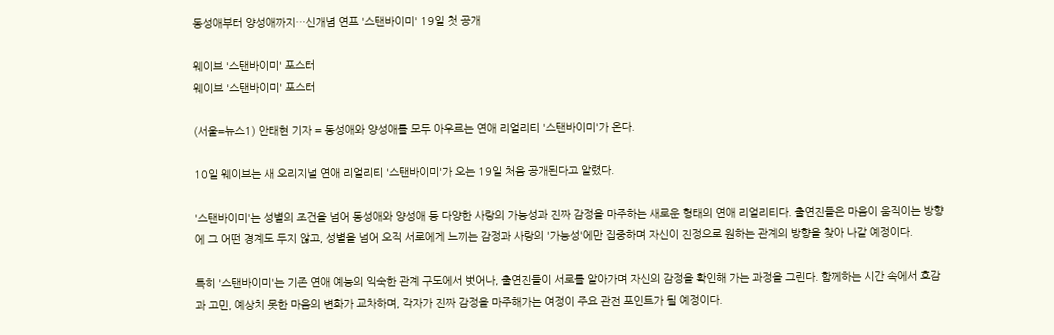동성애부터 양성애까지…신개념 연프 '스탠바이미' 19일 첫 공개

웨이브 '스탠바이미' 포스터
웨이브 '스탠바이미' 포스터

(서울=뉴스1) 안태현 기자 = 동성애와 양성애를 모두 아우르는 연애 리얼리티 '스탠바이미'가 온다.

10일 웨이브는 새 오리지널 연애 리얼리티 '스탠바이미'가 오는 19일 처음 공개된다고 알렸다.

'스탠바이미'는 성별의 조건을 넘어 동성애와 양성애 등 다양한 사랑의 가능성과 진짜 감정을 마주하는 새로운 형태의 연애 리얼리티다. 출연진들은 마음이 움직이는 방향에 그 어떤 경계도 두지 않고, 성별을 넘어 오직 서로에게 느끼는 감정과 사랑의 '가능성'에만 집중하며 자신이 진정으로 원하는 관계의 방향을 찾아 나갈 예정이다.

특히 '스탠바이미'는 기존 연애 예능의 익숙한 관계 구도에서 벗어나, 출연진들이 서로를 알아가며 자신의 감정을 확인해 가는 과정을 그린다. 함께하는 시간 속에서 호감과 고민, 예상치 못한 마음의 변화가 교차하며, 각자가 진짜 감정을 마주해가는 여정이 주요 관전 포인트가 될 예정이다.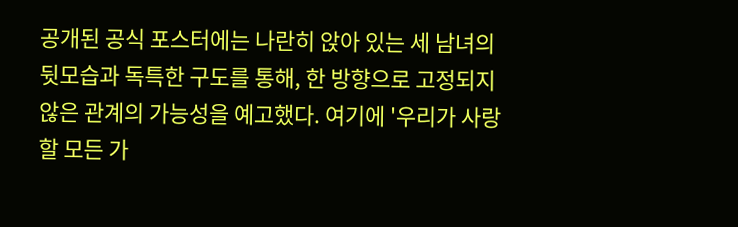공개된 공식 포스터에는 나란히 앉아 있는 세 남녀의 뒷모습과 독특한 구도를 통해, 한 방향으로 고정되지 않은 관계의 가능성을 예고했다. 여기에 '우리가 사랑할 모든 가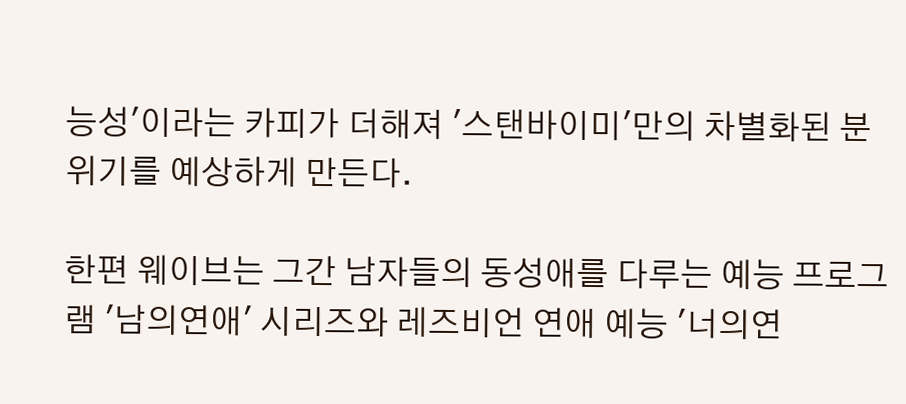능성'이라는 카피가 더해져 '스탠바이미'만의 차별화된 분위기를 예상하게 만든다.

한편 웨이브는 그간 남자들의 동성애를 다루는 예능 프로그램 '남의연애' 시리즈와 레즈비언 연애 예능 '너의연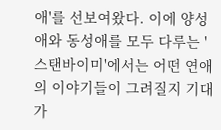애'를 선보여왔다. 이에 양성애와 동성애를 모두 다루는 '스탠바이미'에서는 어떤 연애의 이야기들이 그려질지 기대가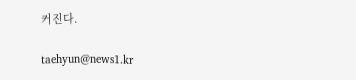커진다.

taehyun@news1.kr